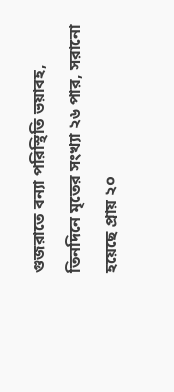গুজরাতে বন্যা পরিস্থিতি ভয়াবহ, তিনদিনে মৃতের সংখ্যা ২৬ পার, সরানো হয়েছে প্রায় ২০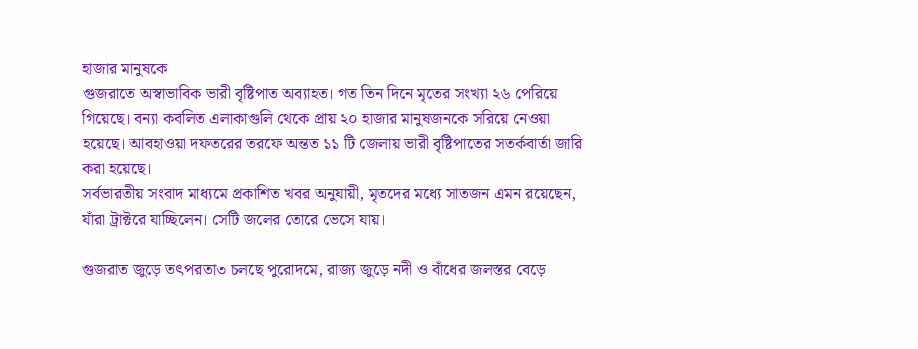হাজার মানুষকে
গুজরাতে অস্বাভাবিক ভারী বৃষ্টিপাত অব্যাহত। গত তিন দিনে মৃতের সংখ্যা ২৬ পেরিয়ে গিয়েছে। বন্যা কবলিত এলাকাগুলি থেকে প্রায় ২০ হাজার মানুষজনকে সরিয়ে নেওয়া হয়েছে। আবহাওয়া দফতরের তরফে অন্তত ১১ টি জেলায় ভারী বৃষ্টিপাতের সতর্কবার্তা জারি করা হয়েছে।
সর্বভারতীয় সংবাদ মাধ্যমে প্রকাশিত খবর অনুযায়ী, মৃতদের মধ্যে সাতজন এমন রয়েছেন, যাঁরা ট্রাক্টরে যাচ্ছিলেন। সেটি জলের তোরে ভেসে যায়।

গুজরাত জুড়ে তৎপরতা৩ চলছে পুরোদমে, রাজ্য জুড়ে নদী ও বাঁধের জলস্তর বেড়ে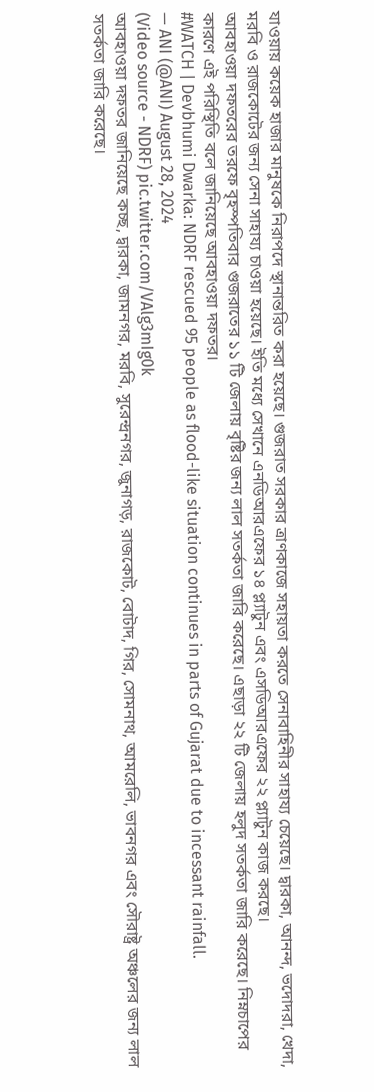যাওয়ায় কয়েক হাজার মানুষকে নিরাপদে স্থানান্তরিত করা হয়েছে। গুজরাত সরকার ত্রাণকাজে সহায়তা করতে সেনাবাহিনীর সাহায্য চেয়েছে। দ্বারকা, আনন্দ, ভদোদরা, খেদা, মরবি ও রাজকোটের জন্য সেনা সাহায্য চাওয়া হয়েছে। ইতি মধ্যে সেখানে এনডিআরএফের ১৪ প্ল্যাটুন এবং এসডিআরএফের ২২ প্ল্যাটুন কাজ করছে।
আবহাওয়া দফতরের তরফে বৃহস্পতিবার গুজরাতের ১১ টি জেলায় বৃষ্টির জন্য লাল সতর্কতা জারি করেছে। এছাড়া ২২ টি জেলায় হলুদ সতর্কতা জারি করেছে। নিম্নচাপের কারণে এই পরিস্থিতি বলে জানিয়েছে আবহাওয়া দফতর।
#WATCH | Devbhumi Dwarka: NDRF rescued 95 people as flood-like situation continues in parts of Gujarat due to incessant rainfall.
— ANI (@ANI) August 28, 2024
(Video source - NDRF) pic.twitter.com/VAlg3mIg0k
আবহাওয়া দফতর জানিয়েছে কচ্ছ, দ্বারকা, জামনগর, মরবি, সুরেন্দ্রনগর, জুনাগড়, রাজকোট, বোটাদ, গির, সোমনাথ, আমরেলি, ভাবনগর এবং সৌরাষ্ট্র অঞ্চলের জন্য লাল সতর্কতা জারি করেছে।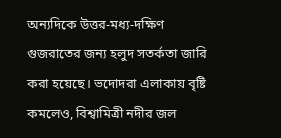অন্যদিকে উত্তর-মধ্য-দক্ষিণ গুজরাতের জন্য হলুদ সতর্কতা জারি করা হয়েছে। ভদোদরা এলাকায় বৃষ্টি কমলেও, বিশ্বামিত্রী নদীর জল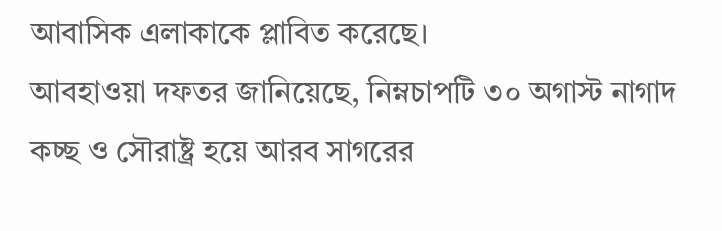আবাসিক এলাকাকে প্লাবিত করেছে।
আবহাওয়া দফতর জানিয়েছে, নিম্নচাপটি ৩০ অগাস্ট নাগাদ কচ্ছ ও সৌরাষ্ট্র হয়ে আরব সাগরের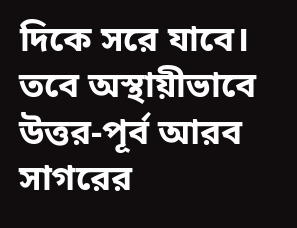দিকে সরে যাবে। তবে অস্থায়ীভাবে উত্তর-পূর্ব আরব সাগরের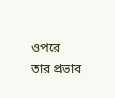ওপরে তার প্রভাব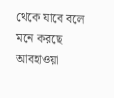থেকে যাবে বলে মনে করছে আবহাওয়া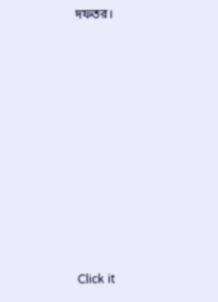দফতর।












Click it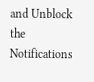and Unblock the Notifications